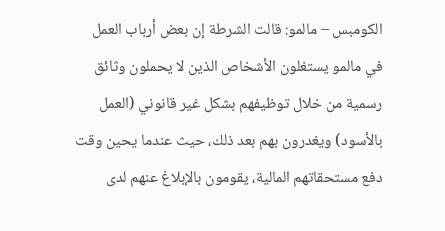الكومبس – مالمو: قالت الشرطة إن بعض أرباب العمل في مالمو يستغلون الأشخاص الذين لا يحملون وثائق رسمية من خلال توظيفهم بشكل غير قانوني (العمل بالأسود) ويغدرون بهم بعد ذلك، حيث عندما يحين وقت دفع مستحقاتهم المالية، يقومون بالإبلاغ عنهم لدى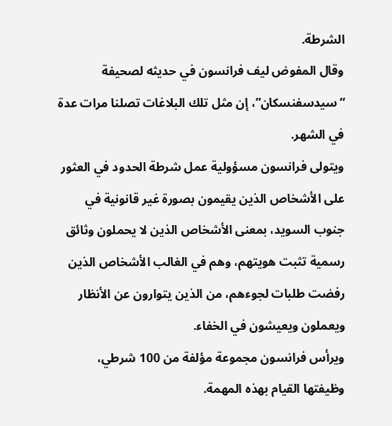الشرطة.
وقال المفوض ليف فرانسون في حديثه لصحيفة “سيدسفنسكان”، إن مثل تلك البلاغات تصلنا مرات عدة في الشهر.
ويتولى فرانسون مسؤولية عمل شرطة الحدود في العثور على الأشخاص الذين يقيمون بصورة غير قانونية في جنوب السويد، بمعنى الأشخاص الذين لا يحملون وثائق رسمية تثبت هويتهم، وهم في الغالب الأشخاص الذين رفضت طلبات لجوءهم، من الذين يتوارون عن الأنظار ويعملون ويعيشون في الخفاء.
ويرأس فرانسون مجموعة مؤلفة من 100 شرطي، وظيفتها القيام بهذه المهمة.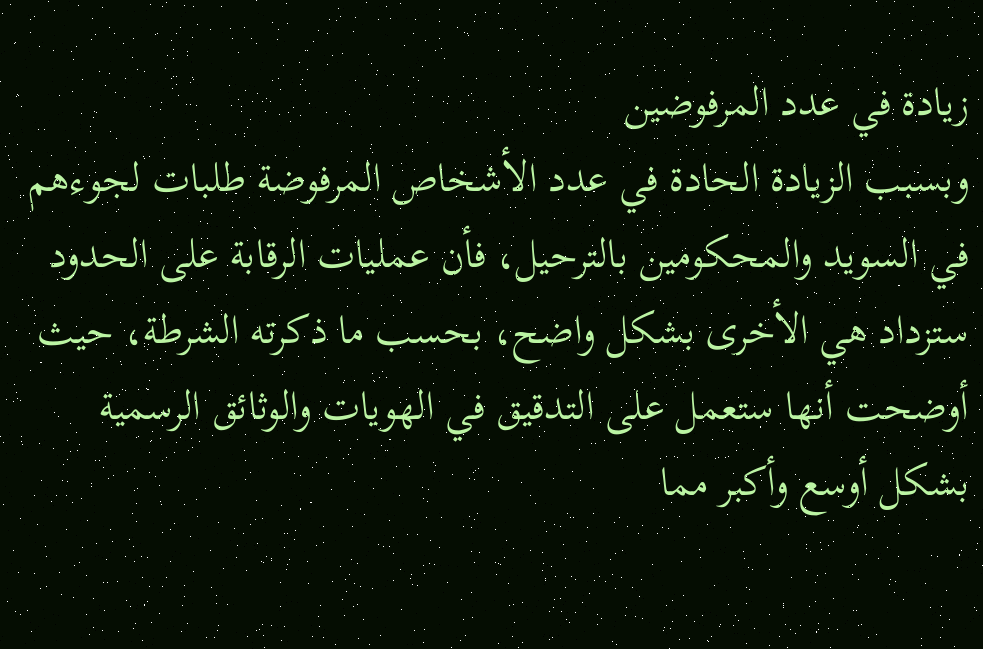زيادة في عدد المرفوضين
وبسبب الزيادة الحادة في عدد الأشخاص المرفوضة طلبات لجوءهم في السويد والمحكومين بالترحيل، فأن عمليات الرقابة على الحدود ستزداد هي الأخرى بشكل واضح، بحسب ما ذكرته الشرطة، حيث أوضحت أنها ستعمل على التدقيق في الهويات والوثائق الرسمية بشكل أوسع وأكبر مما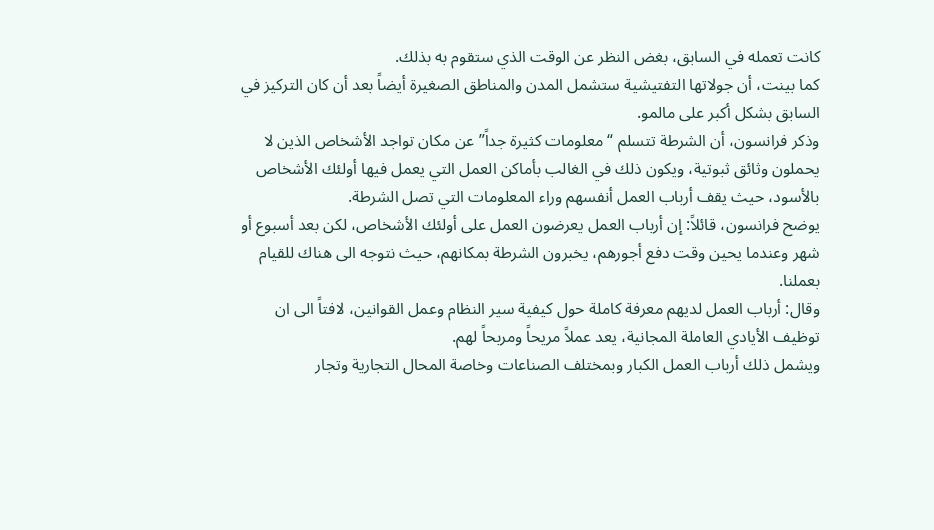كانت تعمله في السابق، بغض النظر عن الوقت الذي ستقوم به بذلك.
كما بينت، أن جولاتها التفتيشية ستشمل المدن والمناطق الصغيرة أيضاً بعد أن كان التركيز في السابق بشكل أكبر على مالمو.
وذكر فرانسون، أن الشرطة تتسلم “معلومات كثيرة جداً” عن مكان تواجد الأشخاص الذين لا يحملون وثائق ثبوتية، ويكون ذلك في الغالب بأماكن العمل التي يعمل فيها أولئك الأشخاص بالأسود، حيث يقف أرباب العمل أنفسهم وراء المعلومات التي تصل الشرطة.
يوضح فرانسون، قائلاً: إن أرباب العمل يعرضون العمل على أولئك الأشخاص، لكن بعد أسبوع أو شهر وعندما يحين وقت دفع أجورهم، يخبرون الشرطة بمكانهم، حيث نتوجه الى هناك للقيام بعملنا.
وقال: أرباب العمل لديهم معرفة كاملة حول كيفية سير النظام وعمل القوانين، لافتاً الى ان توظيف الأيادي العاملة المجانية، يعد عملاً مريحاً ومربحاً لهم.
ويشمل ذلك أرباب العمل الكبار وبمختلف الصناعات وخاصة المحال التجارية وتجار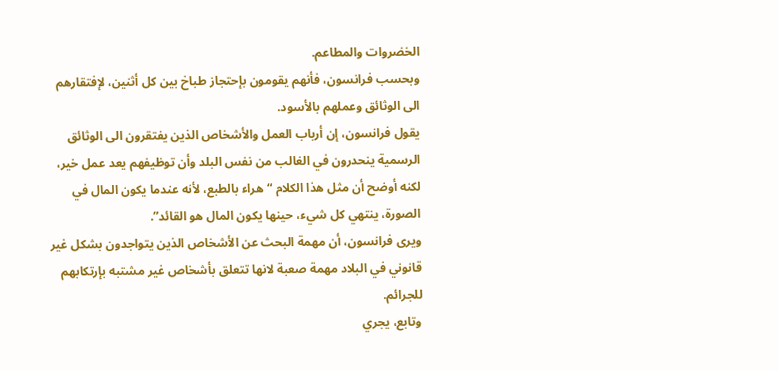الخضروات والمطاعم.
وبحسب فرانسون، فأنهم يقومون بإحتجاز طباخ بين كل أثنين، لإفتقارهم الى الوثائق وعملهم بالأسود.
يقول فرانسون، إن أرباب العمل والأشخاص الذين يفتقرون الى الوثائق الرسمية ينحدرون في الغالب من نفس البلد وأن توظيفهم يعد عمل خير، لكنه أوضح أن مثل هذا الكلام “هراء بالطبع، لأنه عندما يكون المال في الصورة، ينتهي كل شيء، حينها يكون المال هو القائد”.
ويرى فرانسون، أن مهمة البحث عن الأشخاص الذين يتواجدون بشكل غير قانوني في البلاد مهمة صعبة لانها تتعلق بأشخاص غير مشتبه بإرتكابهم للجرائم.
وتابع، يجري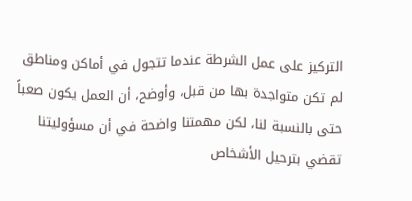التركيز على عمل الشرطة عندما تتجول في أماكن ومناطق لم تكن متواجدة بها من قبل، وأوضح، أن العمل يكون صعباً حتى بالنسبة لنا، لكن مهمتنا واضحة في أن مسؤوليتنا تقضي بترحيل الأشخاص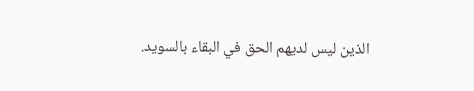الذين ليس لديهم الحق في البقاء بالسويد.